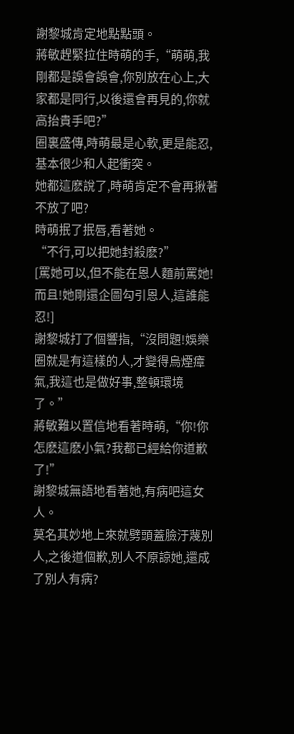謝黎城肯定地點點頭。
蔣敏趕緊拉住時萌的手,“萌萌,我剛都是誤會誤會,你別放在心上,大家都是同行,以後還會再見的,你就高抬貴手吧?”
圈裏盛傳,時萌最是心軟,更是能忍,基本很少和人起衝突。
她都這麽說了,時萌肯定不會再揪著不放了吧?
時萌抿了抿唇,看著她。
“不行,可以把她封殺麽?”
[罵她可以,但不能在恩人麵前罵她!而且!她剛還企圖勾引恩人,這誰能忍!]
謝黎城打了個響指,“沒問題!娛樂圈就是有這樣的人,才變得烏煙瘴氣,我這也是做好事,整頓環境了。”
蔣敏難以置信地看著時萌,“你!你怎麽這麽小氣?我都已經給你道歉了!”
謝黎城無語地看著她,有病吧這女人。
莫名其妙地上來就劈頭蓋臉汙蔑別人,之後道個歉,別人不原諒她,還成了別人有病?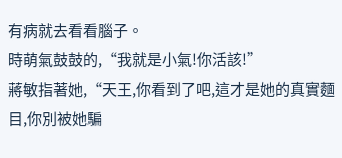有病就去看看腦子。
時萌氣鼓鼓的,“我就是小氣!你活該!”
蔣敏指著她,“天王,你看到了吧,這才是她的真實麵目,你別被她騙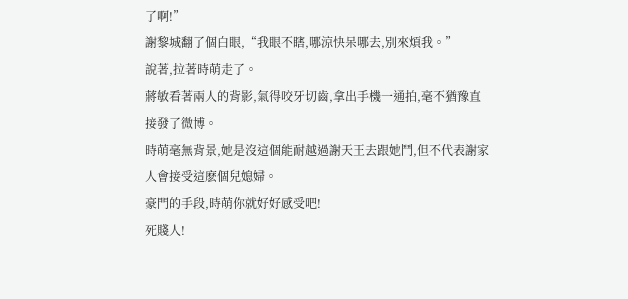了啊!”
謝黎城翻了個白眼,“我眼不瞎,哪涼快呆哪去,別來煩我。”
說著,拉著時萌走了。
蔣敏看著兩人的背影,氣得咬牙切齒,拿出手機一通拍,毫不猶豫直接發了微博。
時萌毫無背景,她是沒這個能耐越過謝天王去跟她鬥,但不代表謝家人會接受這麽個兒媳婦。
豪門的手段,時萌你就好好感受吧!
死賤人!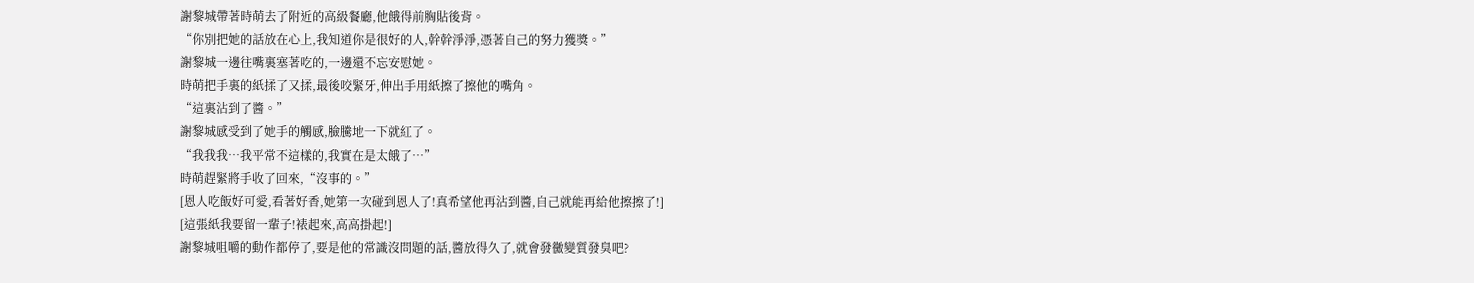謝黎城帶著時萌去了附近的高級餐廳,他餓得前胸貼後背。
“你別把她的話放在心上,我知道你是很好的人,幹幹淨淨,憑著自己的努力獲獎。”
謝黎城一邊往嘴裏塞著吃的,一邊還不忘安慰她。
時萌把手裏的紙揉了又揉,最後咬緊牙,伸出手用紙擦了擦他的嘴角。
“這裏沾到了醬。”
謝黎城感受到了她手的觸感,臉騰地一下就紅了。
“我我我…我平常不這樣的,我實在是太餓了…”
時萌趕緊將手收了回來,“沒事的。”
[恩人吃飯好可愛,看著好香,她第一次碰到恩人了!真希望他再沾到醬,自己就能再給他擦擦了!]
[這張紙我要留一輩子!裱起來,高高掛起!]
謝黎城咀嚼的動作都停了,要是他的常識沒問題的話,醬放得久了,就會發黴變質發臭吧?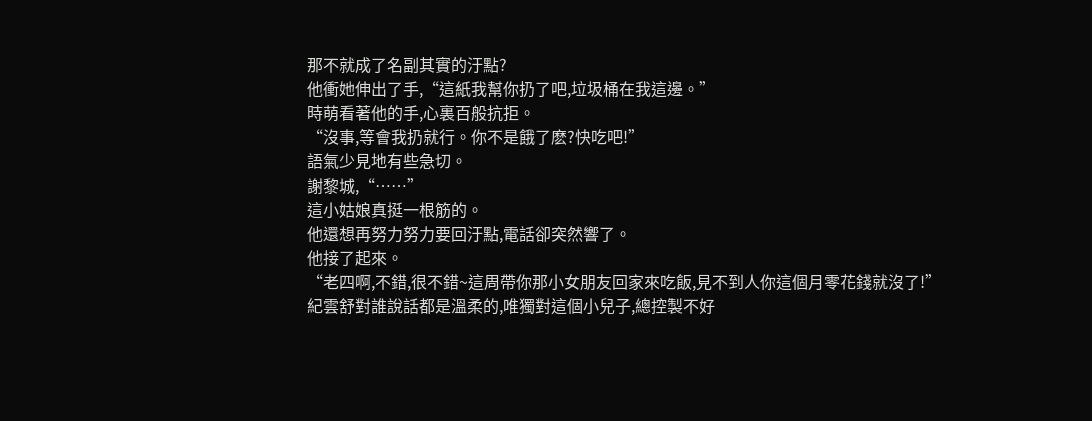那不就成了名副其實的汙點?
他衝她伸出了手,“這紙我幫你扔了吧,垃圾桶在我這邊。”
時萌看著他的手,心裏百般抗拒。
“沒事,等會我扔就行。你不是餓了麽?快吃吧!”
語氣少見地有些急切。
謝黎城,“……”
這小姑娘真挺一根筋的。
他還想再努力努力要回汙點,電話卻突然響了。
他接了起來。
“老四啊,不錯,很不錯~這周帶你那小女朋友回家來吃飯,見不到人你這個月零花錢就沒了!”
紀雲舒對誰說話都是溫柔的,唯獨對這個小兒子,總控製不好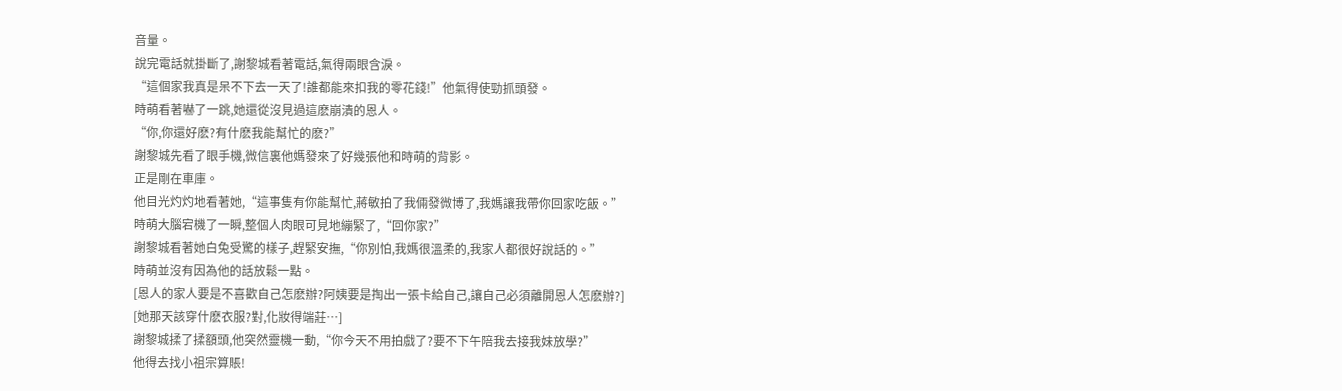音量。
說完電話就掛斷了,謝黎城看著電話,氣得兩眼含淚。
“這個家我真是呆不下去一天了!誰都能來扣我的零花錢!”他氣得使勁抓頭發。
時萌看著嚇了一跳,她還從沒見過這麽崩潰的恩人。
“你,你還好麽?有什麽我能幫忙的麽?”
謝黎城先看了眼手機,微信裏他媽發來了好幾張他和時萌的背影。
正是剛在車庫。
他目光灼灼地看著她,“這事隻有你能幫忙,蔣敏拍了我倆發微博了,我媽讓我帶你回家吃飯。”
時萌大腦宕機了一瞬,整個人肉眼可見地繃緊了,“回你家?”
謝黎城看著她白兔受驚的樣子,趕緊安撫,“你別怕,我媽很溫柔的,我家人都很好說話的。”
時萌並沒有因為他的話放鬆一點。
[恩人的家人要是不喜歡自己怎麽辦?阿姨要是掏出一張卡給自己,讓自己必須離開恩人怎麽辦?]
[她那天該穿什麽衣服?對,化妝得端莊…]
謝黎城揉了揉額頭,他突然靈機一動,“你今天不用拍戲了?要不下午陪我去接我妹放學?”
他得去找小祖宗算賬!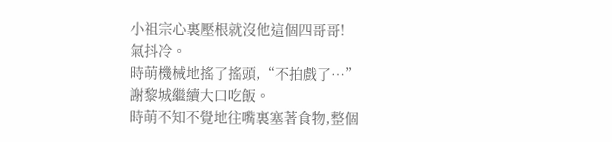小祖宗心裏壓根就沒他這個四哥哥!
氣抖冷。
時萌機械地搖了搖頭,“不拍戲了…”
謝黎城繼續大口吃飯。
時萌不知不覺地往嘴裏塞著食物,整個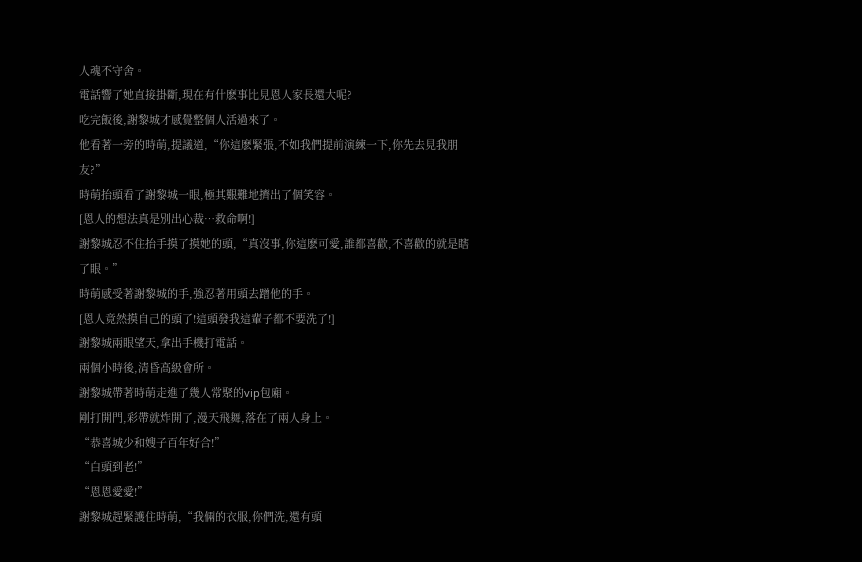人魂不守舍。
電話響了她直接掛斷,現在有什麽事比見恩人家長還大呢?
吃完飯後,謝黎城才感覺整個人活過來了。
他看著一旁的時萌,提議道,“你這麽緊張,不如我們提前演練一下,你先去見我朋友?”
時萌抬頭看了謝黎城一眼,極其艱難地擠出了個笑容。
[恩人的想法真是別出心裁…救命啊!]
謝黎城忍不住抬手摸了摸她的頭,“真沒事,你這麽可愛,誰都喜歡,不喜歡的就是瞎了眼。”
時萌感受著謝黎城的手,強忍著用頭去蹭他的手。
[恩人竟然摸自己的頭了!這頭發我這輩子都不要洗了!]
謝黎城兩眼望天,拿出手機打電話。
兩個小時後,清昏高級會所。
謝黎城帶著時萌走進了幾人常聚的vip包廂。
剛打開門,彩帶就炸開了,漫天飛舞,落在了兩人身上。
“恭喜城少和嫂子百年好合!”
“白頭到老!”
“恩恩愛愛!”
謝黎城趕緊護住時萌,“我倆的衣服,你們洗,還有頭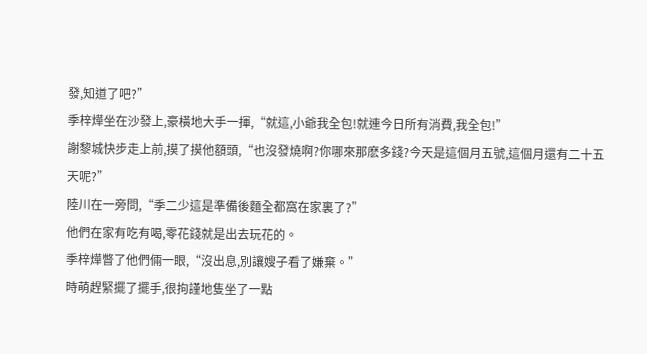發,知道了吧?”
季梓燁坐在沙發上,豪橫地大手一揮,“就這,小爺我全包!就連今日所有消費,我全包!”
謝黎城快步走上前,摸了摸他額頭,“也沒發燒啊?你哪來那麽多錢?今天是這個月五號,這個月還有二十五天呢?”
陸川在一旁問,“季二少這是準備後麵全都窩在家裏了?”
他們在家有吃有喝,零花錢就是出去玩花的。
季梓燁瞥了他們倆一眼,“沒出息,別讓嫂子看了嫌棄。”
時萌趕緊擺了擺手,很拘謹地隻坐了一點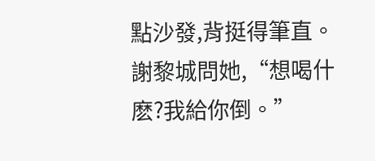點沙發,背挺得筆直。
謝黎城問她,“想喝什麽?我給你倒。”